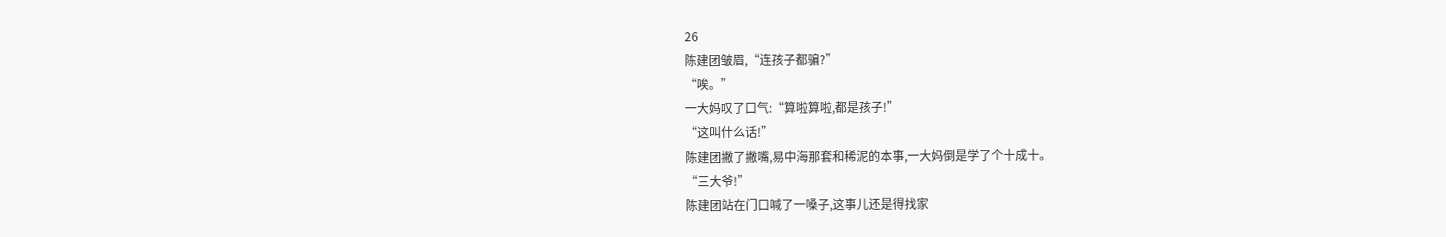26
陈建团皱眉,“连孩子都骗?”
“唉。”
一大妈叹了口气:“算啦算啦,都是孩子!”
“这叫什么话!”
陈建团撇了撇嘴,易中海那套和稀泥的本事,一大妈倒是学了个十成十。
“三大爷!”
陈建团站在门口喊了一嗓子,这事儿还是得找家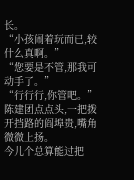长。
“小孩闹着玩而已,较什么真啊。”
“您要是不管,那我可动手了。”
“行行行,你管吧。”
陈建团点点头,一把拨开挡路的阎埠贵,嘴角微微上扬。
今儿个总算能过把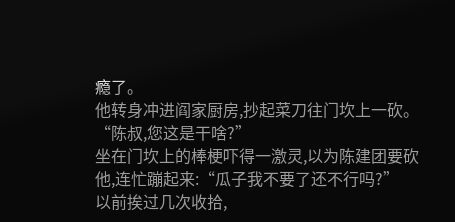瘾了。
他转身冲进阎家厨房,抄起菜刀往门坎上一砍。
“陈叔,您这是干啥?”
坐在门坎上的棒梗吓得一激灵,以为陈建团要砍他,连忙蹦起来:“瓜子我不要了还不行吗?”
以前挨过几次收拾,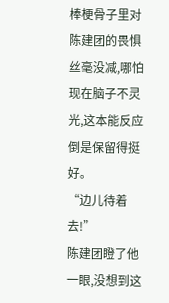棒梗骨子里对陈建团的畏惧丝毫没减,哪怕现在脑子不灵光,这本能反应倒是保留得挺好。
“边儿待着去!”
陈建团瞪了他一眼,没想到这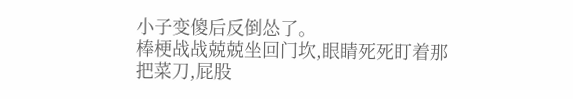小子变傻后反倒怂了。
棒梗战战兢兢坐回门坎,眼睛死死盯着那把菜刀,屁股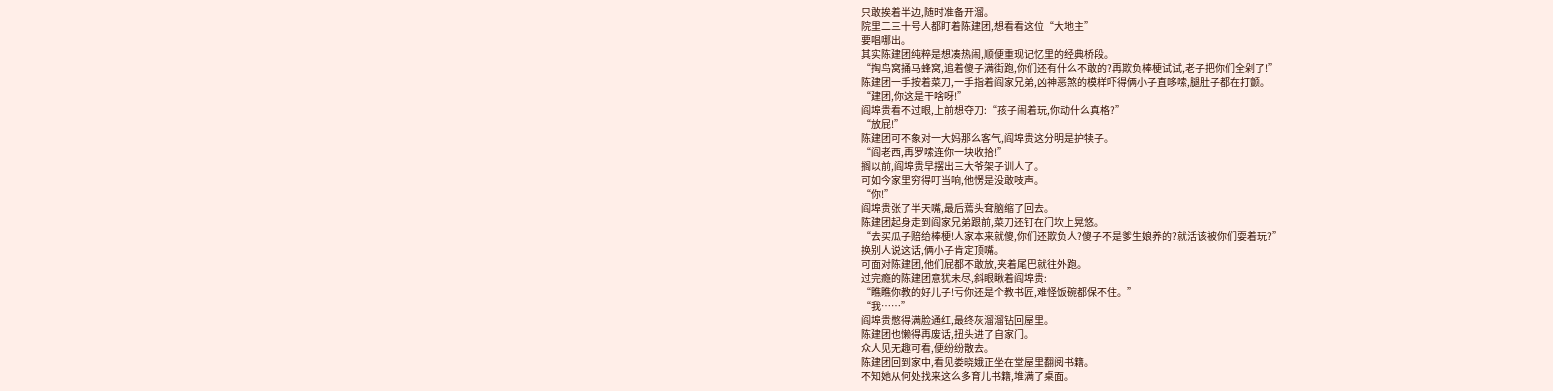只敢挨着半边,随时准备开溜。
院里二三十号人都盯着陈建团,想看看这位“大地主”
要唱哪出。
其实陈建团纯粹是想凑热闹,顺便重现记忆里的经典桥段。
“掏鸟窝捅马蜂窝,追着傻子满街跑,你们还有什么不敢的?再欺负棒梗试试,老子把你们全剁了!”
陈建团一手按着菜刀,一手指着阎家兄弟,凶神恶煞的模样吓得俩小子直哆嗦,腿肚子都在打颤。
“建团,你这是干啥呀!”
阎埠贵看不过眼,上前想夺刀:“孩子闹着玩,你动什么真格?”
“放屁!”
陈建团可不象对一大妈那么客气,阎埠贵这分明是护犊子。
“阎老西,再罗嗦连你一块收拾!”
搁以前,阎埠贵早摆出三大爷架子训人了。
可如今家里穷得叮当响,他愣是没敢吱声。
“你!”
阎埠贵张了半天嘴,最后蔫头耷脑缩了回去。
陈建团起身走到阎家兄弟跟前,菜刀还钉在门坎上晃悠。
“去买瓜子赔给棒梗!人家本来就傻,你们还欺负人?傻子不是爹生娘养的?就活该被你们耍着玩?”
换别人说这话,俩小子肯定顶嘴。
可面对陈建团,他们屁都不敢放,夹着尾巴就往外跑。
过完瘾的陈建团意犹未尽,斜眼瞅着阎埠贵:
“瞧瞧你教的好儿子!亏你还是个教书匠,难怪饭碗都保不住。”
“我……”
阎埠贵憋得满脸通红,最终灰溜溜钻回屋里。
陈建团也懒得再废话,扭头进了自家门。
众人见无趣可看,便纷纷散去。
陈建团回到家中,看见娄晓娥正坐在堂屋里翻阅书籍。
不知她从何处找来这么多育儿书籍,堆满了桌面。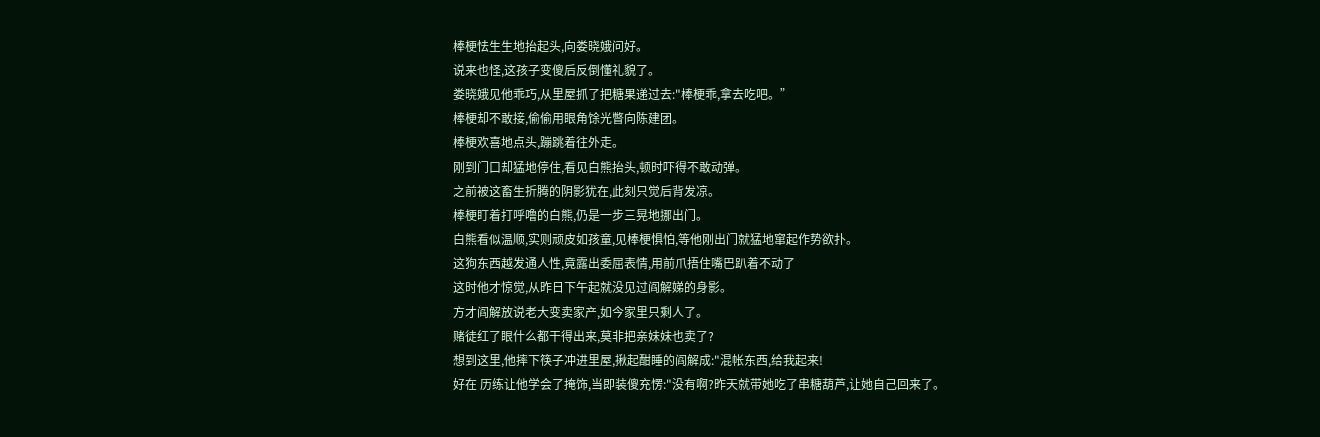棒梗怯生生地抬起头,向娄晓娥问好。
说来也怪,这孩子变傻后反倒懂礼貌了。
娄晓娥见他乖巧,从里屋抓了把糖果递过去:"棒梗乖,拿去吃吧。”
棒梗却不敢接,偷偷用眼角馀光瞥向陈建团。
棒梗欢喜地点头,蹦跳着往外走。
刚到门口却猛地停住,看见白熊抬头,顿时吓得不敢动弹。
之前被这畜生折腾的阴影犹在,此刻只觉后背发凉。
棒梗盯着打呼噜的白熊,仍是一步三晃地挪出门。
白熊看似温顺,实则顽皮如孩童,见棒梗惧怕,等他刚出门就猛地窜起作势欲扑。
这狗东西越发通人性,竟露出委屈表情,用前爪捂住嘴巴趴着不动了
这时他才惊觉,从昨日下午起就没见过阎解娣的身影。
方才阎解放说老大变卖家产,如今家里只剩人了。
赌徒红了眼什么都干得出来,莫非把亲妹妹也卖了?
想到这里,他摔下筷子冲进里屋,揪起酣睡的阎解成:"混帐东西,给我起来!
好在 历练让他学会了掩饰,当即装傻充愣:"没有啊?昨天就带她吃了串糖葫芦,让她自己回来了。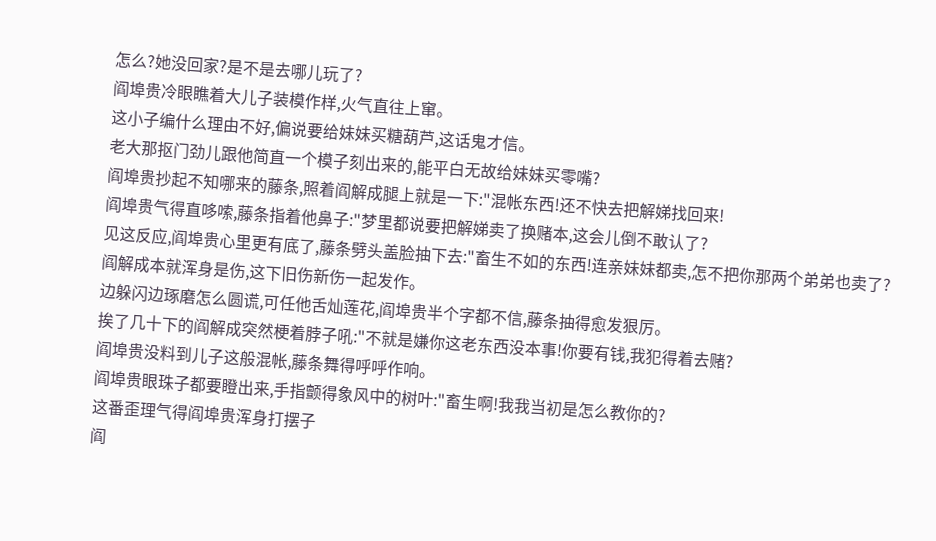怎么?她没回家?是不是去哪儿玩了?
阎埠贵冷眼瞧着大儿子装模作样,火气直往上窜。
这小子编什么理由不好,偏说要给妹妹买糖葫芦,这话鬼才信。
老大那抠门劲儿跟他简直一个模子刻出来的,能平白无故给妹妹买零嘴?
阎埠贵抄起不知哪来的藤条,照着阎解成腿上就是一下:"混帐东西!还不快去把解娣找回来!
阎埠贵气得直哆嗦,藤条指着他鼻子:"梦里都说要把解娣卖了换赌本,这会儿倒不敢认了?
见这反应,阎埠贵心里更有底了,藤条劈头盖脸抽下去:"畜生不如的东西!连亲妹妹都卖,怎不把你那两个弟弟也卖了?
阎解成本就浑身是伤,这下旧伤新伤一起发作。
边躲闪边琢磨怎么圆谎,可任他舌灿莲花,阎埠贵半个字都不信,藤条抽得愈发狠厉。
挨了几十下的阎解成突然梗着脖子吼:"不就是嫌你这老东西没本事!你要有钱,我犯得着去赌?
阎埠贵没料到儿子这般混帐,藤条舞得呼呼作响。
阎埠贵眼珠子都要瞪出来,手指颤得象风中的树叶:"畜生啊!我我当初是怎么教你的?
这番歪理气得阎埠贵浑身打摆子
阎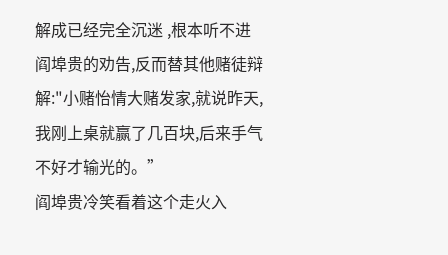解成已经完全沉迷 ,根本听不进阎埠贵的劝告,反而替其他赌徒辩解:"小赌怡情大赌发家,就说昨天,我刚上桌就赢了几百块,后来手气不好才输光的。”
阎埠贵冷笑看着这个走火入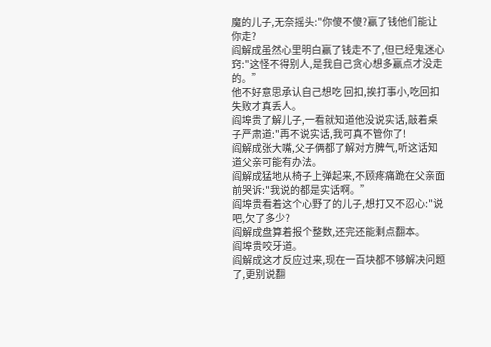魔的儿子,无奈摇头:"你傻不傻?赢了钱他们能让你走?
阎解成虽然心里明白赢了钱走不了,但已经鬼迷心窍:"这怪不得别人,是我自己贪心想多赢点才没走的。”
他不好意思承认自己想吃 回扣,挨打事小,吃回扣失败才真丢人。
阎埠贵了解儿子,一看就知道他没说实话,敲着桌子严肃道:"再不说实话,我可真不管你了!
阎解成张大嘴,父子俩都了解对方脾气,听这话知道父亲可能有办法。
阎解成猛地从椅子上弹起来,不顾疼痛跪在父亲面前哭诉:"我说的都是实话啊。”
阎埠贵看着这个心野了的儿子,想打又不忍心:"说吧,欠了多少?
阎解成盘算着报个整数,还完还能剩点翻本。
阎埠贵咬牙道。
阎解成这才反应过来,现在一百块都不够解决问题了,更别说翻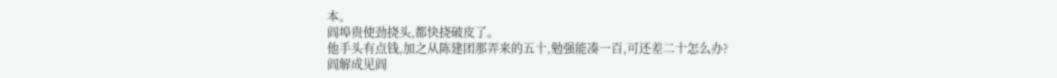本。
阎埠贵使劲挠头,都快挠破皮了。
他手头有点钱,加之从陈建团那弄来的五十,勉强能凑一百,可还差二十怎么办?
阎解成见阎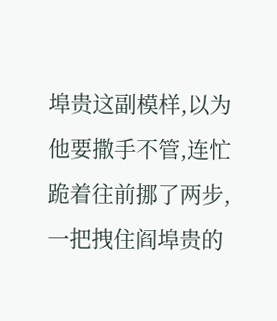埠贵这副模样,以为他要撒手不管,连忙跪着往前挪了两步,一把拽住阎埠贵的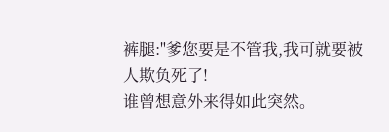裤腿:"爹您要是不管我,我可就要被人欺负死了!
谁曾想意外来得如此突然。